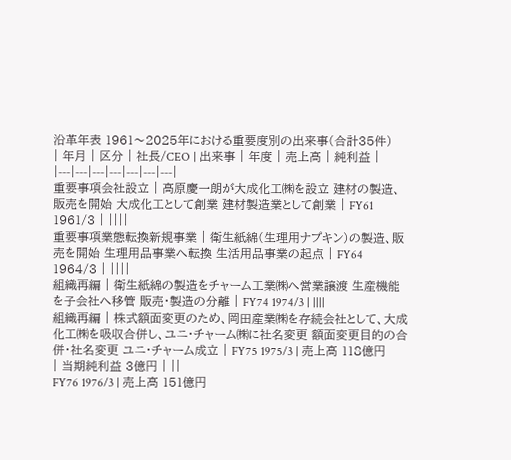沿革年表 1961〜2025年における重要度別の出来事(合計35件)
| 年月 | 区分 | 社長/CEO | 出来事 | 年度 | 売上高 | 純利益 |
|---|---|---|---|---|---|---|
重要事項会社設立 | 高原慶一朗が大成化工㈱を設立 建材の製造、販売を開始 大成化工として創業 建材製造業として創業 | FY61 1961/3 | ||||
重要事項業態転換新規事業 | 衛生紙綿(生理用ナプキン)の製造、販売を開始 生理用品事業へ転換 生活用品事業の起点 | FY64 1964/3 | ||||
組織再編 | 衛生紙綿の製造をチャーム工業㈱へ営業譲渡 生産機能を子会社へ移管 販売・製造の分離 | FY74 1974/3 | ||||
組織再編 | 株式額面変更のため、岡田産業㈱を存続会社として、大成化工㈱を吸収合併し、ユニ・チャーム㈱に社名変更 額面変更目的の合併・社名変更 ユニ・チャーム成立 | FY75 1975/3 | 売上高 118億円 | 当期純利益 3億円 | ||
FY76 1976/3 | 売上高 151億円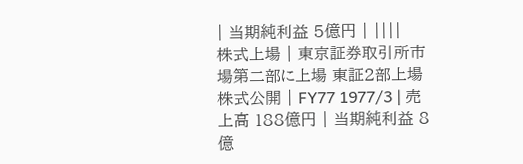| 当期純利益 5億円 | ||||
株式上場 | 東京証券取引所市場第二部に上場 東証2部上場 株式公開 | FY77 1977/3 | 売上高 188億円 | 当期純利益 8億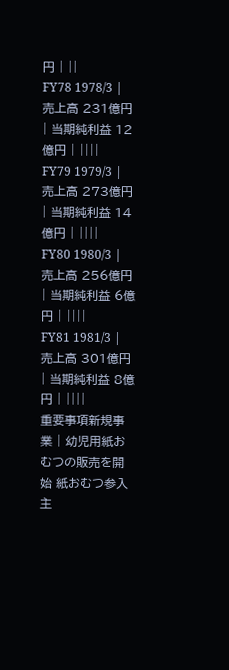円 | ||
FY78 1978/3 | 売上高 231億円 | 当期純利益 12億円 | ||||
FY79 1979/3 | 売上高 273億円 | 当期純利益 14億円 | ||||
FY80 1980/3 | 売上高 256億円 | 当期純利益 6億円 | ||||
FY81 1981/3 | 売上高 301億円 | 当期純利益 8億円 | ||||
重要事項新規事業 | 幼児用紙おむつの販売を開始 紙おむつ参入 主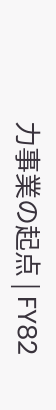力事業の起点 | FY82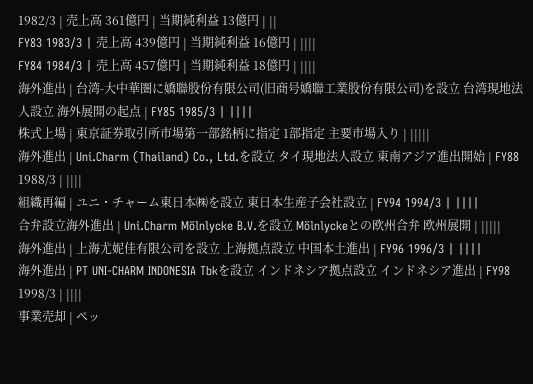1982/3 | 売上高 361億円 | 当期純利益 13億円 | ||
FY83 1983/3 | 売上高 439億円 | 当期純利益 16億円 | ||||
FY84 1984/3 | 売上高 457億円 | 当期純利益 18億円 | ||||
海外進出 | 台湾-大中華圏に嬌聯股份有限公司(旧商号嬌聯工業股份有限公司)を設立 台湾現地法人設立 海外展開の起点 | FY85 1985/3 | ||||
株式上場 | 東京証券取引所市場第一部銘柄に指定 1部指定 主要市場入り | |||||
海外進出 | Uni.Charm (Thailand) Co., Ltd.を設立 タイ現地法人設立 東南アジア進出開始 | FY88 1988/3 | ||||
組織再編 | ユニ・チャーム東日本㈱を設立 東日本生産子会社設立 | FY94 1994/3 | ||||
合弁設立海外進出 | Uni.Charm Mölnlycke B.V.を設立 Mölnlyckeとの欧州合弁 欧州展開 | |||||
海外進出 | 上海尤妮佳有限公司を設立 上海拠点設立 中国本土進出 | FY96 1996/3 | ||||
海外進出 | PT UNI-CHARM INDONESIA Tbkを設立 インドネシア拠点設立 インドネシア進出 | FY98 1998/3 | ||||
事業売却 | ペッ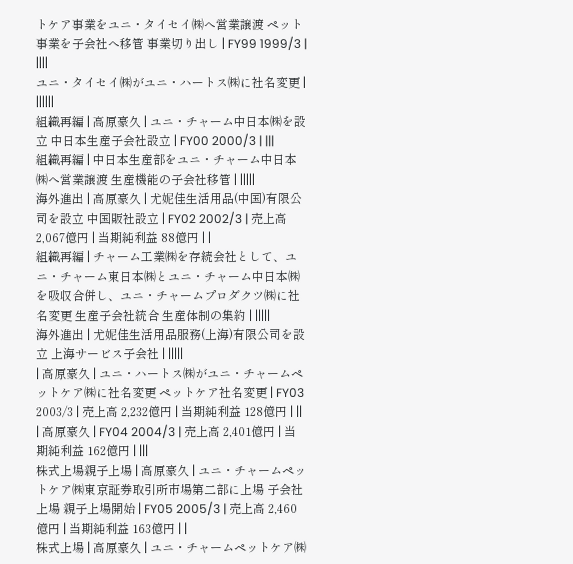トケア事業をユニ・タイセイ㈱へ営業譲渡 ペット事業を子会社へ移管 事業切り出し | FY99 1999/3 | ||||
ユニ・タイセイ㈱がユニ・ハートス㈱に社名変更 | ||||||
組織再編 | 高原豪久 | ユニ・チャーム中日本㈱を設立 中日本生産子会社設立 | FY00 2000/3 | |||
組織再編 | 中日本生産部をユニ・チャーム中日本㈱へ営業譲渡 生産機能の子会社移管 | |||||
海外進出 | 高原豪久 | 尤妮佳生活用品(中国)有限公司を設立 中国販社設立 | FY02 2002/3 | 売上高 2,067億円 | 当期純利益 88億円 | |
組織再編 | チャーム工業㈱を存続会社として、ユニ・チャーム東日本㈱とユニ・チャーム中日本㈱を吸収合併し、ユニ・チャームプロダクツ㈱に社名変更 生産子会社統合 生産体制の集約 | |||||
海外進出 | 尤妮佳生活用品服務(上海)有限公司を設立 上海サービス子会社 | |||||
| 高原豪久 | ユニ・ハートス㈱がユニ・チャームペットケア㈱に社名変更 ペットケア社名変更 | FY03 2003/3 | 売上高 2,232億円 | 当期純利益 128億円 | ||
| 高原豪久 | FY04 2004/3 | 売上高 2,401億円 | 当期純利益 162億円 | |||
株式上場親子上場 | 高原豪久 | ユニ・チャームペットケア㈱東京証券取引所市場第二部に上場 子会社上場 親子上場開始 | FY05 2005/3 | 売上高 2,460億円 | 当期純利益 163億円 | |
株式上場 | 高原豪久 | ユニ・チャームペットケア㈱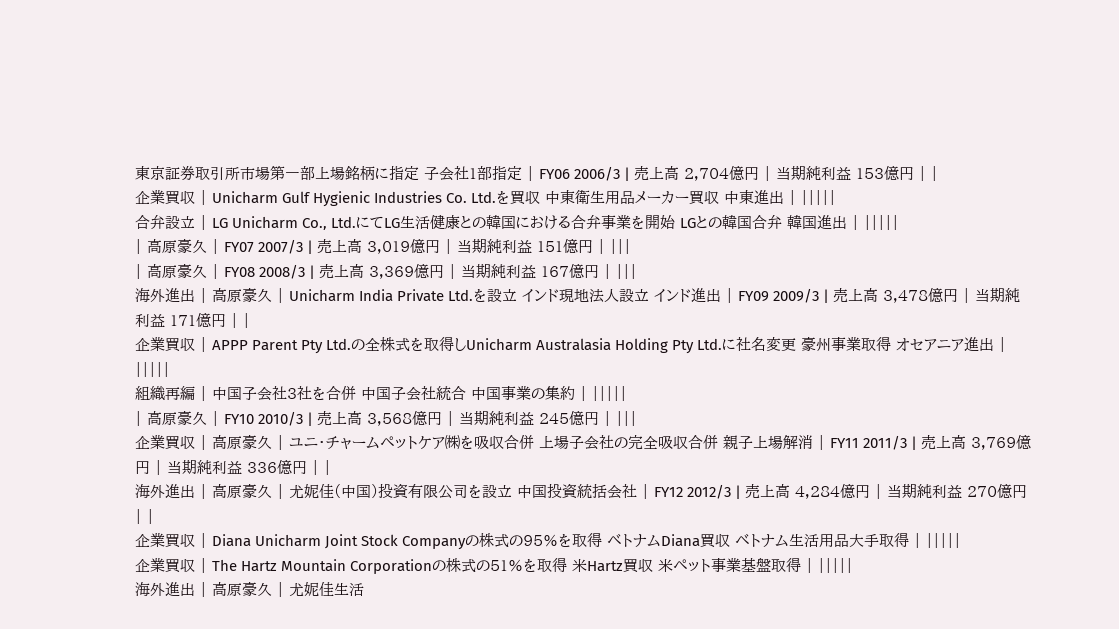東京証券取引所市場第一部上場銘柄に指定 子会社1部指定 | FY06 2006/3 | 売上高 2,704億円 | 当期純利益 153億円 | |
企業買収 | Unicharm Gulf Hygienic Industries Co. Ltd.を買収 中東衛生用品メーカー買収 中東進出 | |||||
合弁設立 | LG Unicharm Co., Ltd.にてLG生活健康との韓国における合弁事業を開始 LGとの韓国合弁 韓国進出 | |||||
| 高原豪久 | FY07 2007/3 | 売上高 3,019億円 | 当期純利益 151億円 | |||
| 高原豪久 | FY08 2008/3 | 売上高 3,369億円 | 当期純利益 167億円 | |||
海外進出 | 高原豪久 | Unicharm India Private Ltd.を設立 インド現地法人設立 インド進出 | FY09 2009/3 | 売上高 3,478億円 | 当期純利益 171億円 | |
企業買収 | APPP Parent Pty Ltd.の全株式を取得しUnicharm Australasia Holding Pty Ltd.に社名変更 豪州事業取得 オセアニア進出 | |||||
組織再編 | 中国子会社3社を合併 中国子会社統合 中国事業の集約 | |||||
| 高原豪久 | FY10 2010/3 | 売上高 3,568億円 | 当期純利益 245億円 | |||
企業買収 | 高原豪久 | ユニ・チャームペットケア㈱を吸収合併 上場子会社の完全吸収合併 親子上場解消 | FY11 2011/3 | 売上高 3,769億円 | 当期純利益 336億円 | |
海外進出 | 高原豪久 | 尤妮佳(中国)投資有限公司を設立 中国投資統括会社 | FY12 2012/3 | 売上高 4,284億円 | 当期純利益 270億円 | |
企業買収 | Diana Unicharm Joint Stock Companyの株式の95%を取得 ベトナムDiana買収 ベトナム生活用品大手取得 | |||||
企業買収 | The Hartz Mountain Corporationの株式の51%を取得 米Hartz買収 米ペット事業基盤取得 | |||||
海外進出 | 高原豪久 | 尤妮佳生活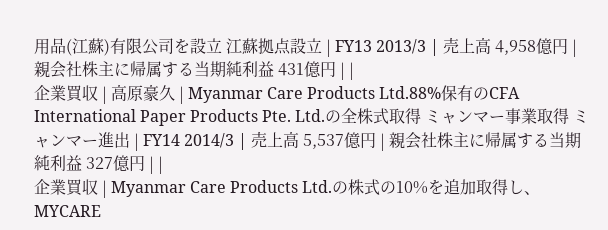用品(江蘇)有限公司を設立 江蘇拠点設立 | FY13 2013/3 | 売上高 4,958億円 | 親会社株主に帰属する当期純利益 431億円 | |
企業買収 | 高原豪久 | Myanmar Care Products Ltd.88%保有のCFA International Paper Products Pte. Ltd.の全株式取得 ミャンマー事業取得 ミャンマー進出 | FY14 2014/3 | 売上高 5,537億円 | 親会社株主に帰属する当期純利益 327億円 | |
企業買収 | Myanmar Care Products Ltd.の株式の10%を追加取得し、MYCARE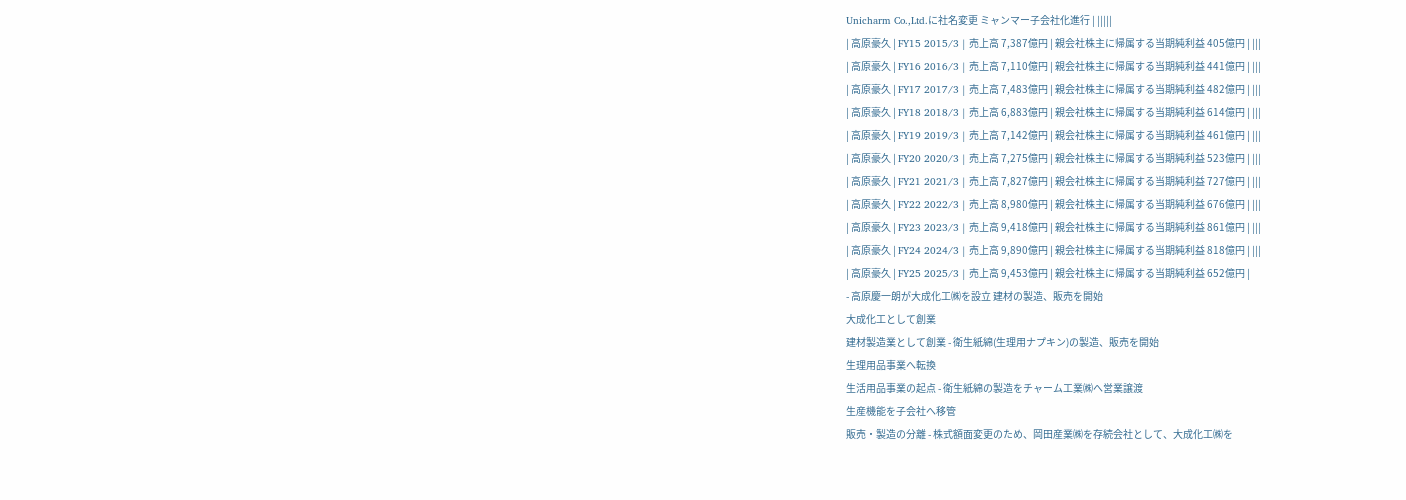Unicharm Co.,Ltd.に社名変更 ミャンマー子会社化進行 | |||||
| 高原豪久 | FY15 2015/3 | 売上高 7,387億円 | 親会社株主に帰属する当期純利益 405億円 | |||
| 高原豪久 | FY16 2016/3 | 売上高 7,110億円 | 親会社株主に帰属する当期純利益 441億円 | |||
| 高原豪久 | FY17 2017/3 | 売上高 7,483億円 | 親会社株主に帰属する当期純利益 482億円 | |||
| 高原豪久 | FY18 2018/3 | 売上高 6,883億円 | 親会社株主に帰属する当期純利益 614億円 | |||
| 高原豪久 | FY19 2019/3 | 売上高 7,142億円 | 親会社株主に帰属する当期純利益 461億円 | |||
| 高原豪久 | FY20 2020/3 | 売上高 7,275億円 | 親会社株主に帰属する当期純利益 523億円 | |||
| 高原豪久 | FY21 2021/3 | 売上高 7,827億円 | 親会社株主に帰属する当期純利益 727億円 | |||
| 高原豪久 | FY22 2022/3 | 売上高 8,980億円 | 親会社株主に帰属する当期純利益 676億円 | |||
| 高原豪久 | FY23 2023/3 | 売上高 9,418億円 | 親会社株主に帰属する当期純利益 861億円 | |||
| 高原豪久 | FY24 2024/3 | 売上高 9,890億円 | 親会社株主に帰属する当期純利益 818億円 | |||
| 高原豪久 | FY25 2025/3 | 売上高 9,453億円 | 親会社株主に帰属する当期純利益 652億円 |
- 高原慶一朗が大成化工㈱を設立 建材の製造、販売を開始
大成化工として創業
建材製造業として創業 - 衛生紙綿(生理用ナプキン)の製造、販売を開始
生理用品事業へ転換
生活用品事業の起点 - 衛生紙綿の製造をチャーム工業㈱へ営業譲渡
生産機能を子会社へ移管
販売・製造の分離 - 株式額面変更のため、岡田産業㈱を存続会社として、大成化工㈱を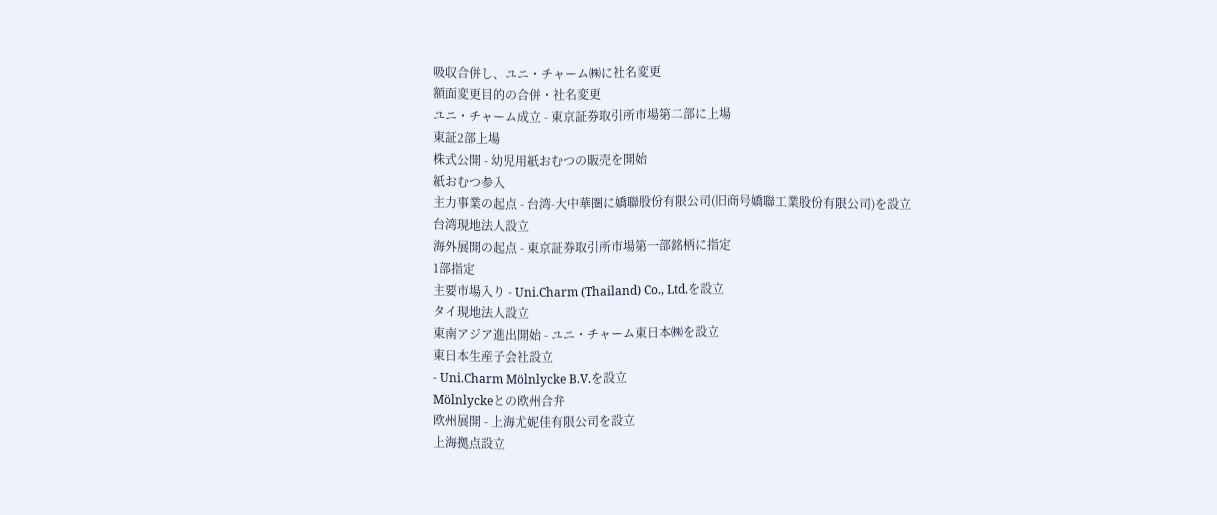吸収合併し、ユニ・チャーム㈱に社名変更
額面変更目的の合併・社名変更
ユニ・チャーム成立 - 東京証券取引所市場第二部に上場
東証2部上場
株式公開 - 幼児用紙おむつの販売を開始
紙おむつ参入
主力事業の起点 - 台湾-大中華圏に嬌聯股份有限公司(旧商号嬌聯工業股份有限公司)を設立
台湾現地法人設立
海外展開の起点 - 東京証券取引所市場第一部銘柄に指定
1部指定
主要市場入り - Uni.Charm (Thailand) Co., Ltd.を設立
タイ現地法人設立
東南アジア進出開始 - ユニ・チャーム東日本㈱を設立
東日本生産子会社設立
- Uni.Charm Mölnlycke B.V.を設立
Mölnlyckeとの欧州合弁
欧州展開 - 上海尤妮佳有限公司を設立
上海拠点設立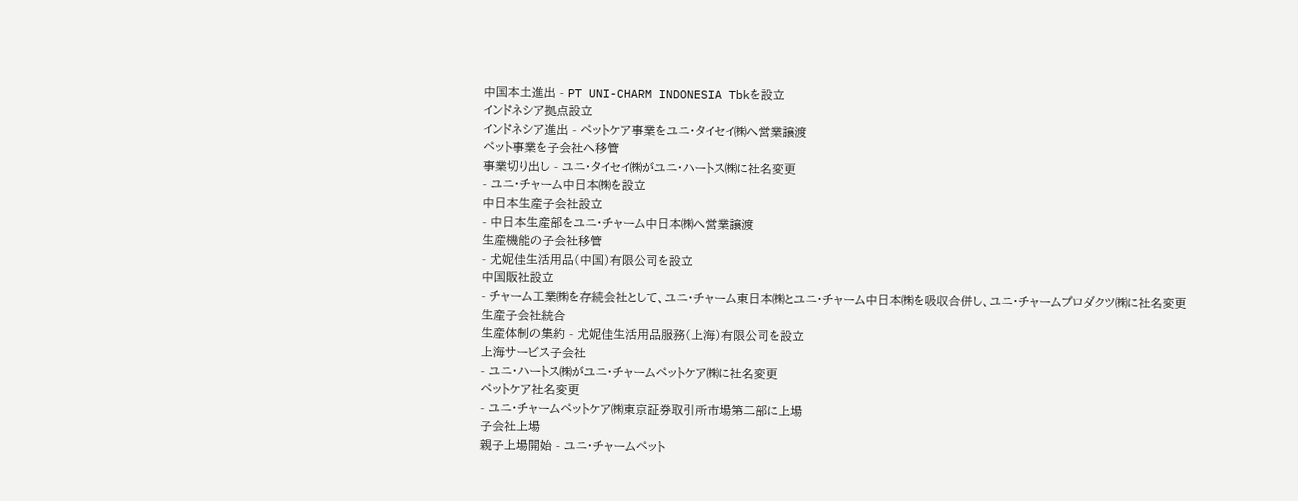中国本土進出 - PT UNI-CHARM INDONESIA Tbkを設立
インドネシア拠点設立
インドネシア進出 - ペットケア事業をユニ・タイセイ㈱へ営業譲渡
ペット事業を子会社へ移管
事業切り出し - ユニ・タイセイ㈱がユニ・ハートス㈱に社名変更
- ユニ・チャーム中日本㈱を設立
中日本生産子会社設立
- 中日本生産部をユニ・チャーム中日本㈱へ営業譲渡
生産機能の子会社移管
- 尤妮佳生活用品(中国)有限公司を設立
中国販社設立
- チャーム工業㈱を存続会社として、ユニ・チャーム東日本㈱とユニ・チャーム中日本㈱を吸収合併し、ユニ・チャームプロダクツ㈱に社名変更
生産子会社統合
生産体制の集約 - 尤妮佳生活用品服務(上海)有限公司を設立
上海サービス子会社
- ユニ・ハートス㈱がユニ・チャームペットケア㈱に社名変更
ペットケア社名変更
- ユニ・チャームペットケア㈱東京証券取引所市場第二部に上場
子会社上場
親子上場開始 - ユニ・チャームペット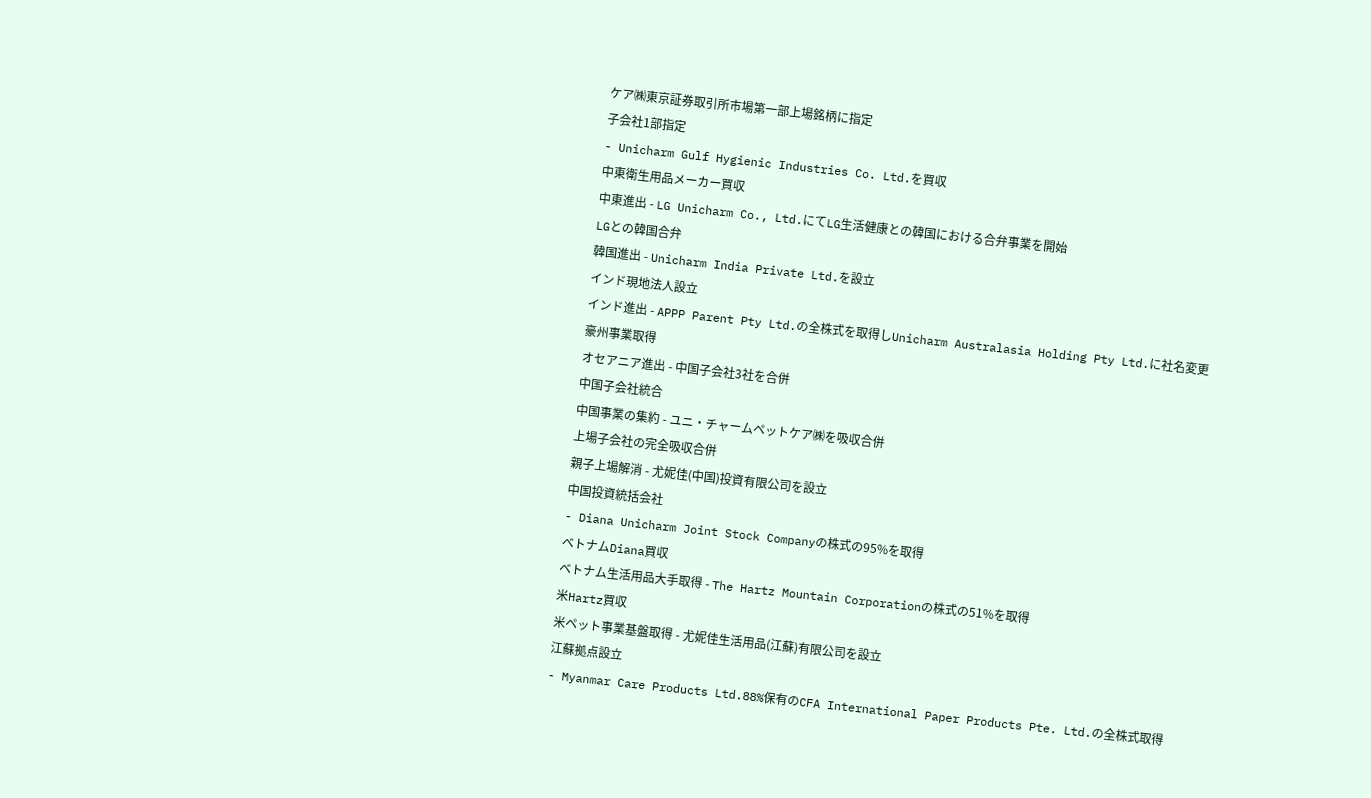ケア㈱東京証券取引所市場第一部上場銘柄に指定
子会社1部指定
- Unicharm Gulf Hygienic Industries Co. Ltd.を買収
中東衛生用品メーカー買収
中東進出 - LG Unicharm Co., Ltd.にてLG生活健康との韓国における合弁事業を開始
LGとの韓国合弁
韓国進出 - Unicharm India Private Ltd.を設立
インド現地法人設立
インド進出 - APPP Parent Pty Ltd.の全株式を取得しUnicharm Australasia Holding Pty Ltd.に社名変更
豪州事業取得
オセアニア進出 - 中国子会社3社を合併
中国子会社統合
中国事業の集約 - ユニ・チャームペットケア㈱を吸収合併
上場子会社の完全吸収合併
親子上場解消 - 尤妮佳(中国)投資有限公司を設立
中国投資統括会社
- Diana Unicharm Joint Stock Companyの株式の95%を取得
ベトナムDiana買収
ベトナム生活用品大手取得 - The Hartz Mountain Corporationの株式の51%を取得
米Hartz買収
米ペット事業基盤取得 - 尤妮佳生活用品(江蘇)有限公司を設立
江蘇拠点設立
- Myanmar Care Products Ltd.88%保有のCFA International Paper Products Pte. Ltd.の全株式取得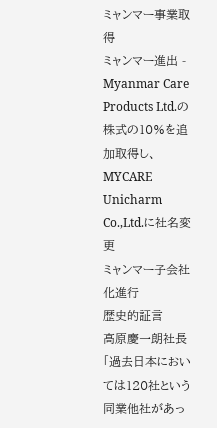ミャンマー事業取得
ミャンマー進出 - Myanmar Care Products Ltd.の株式の10%を追加取得し、MYCARE Unicharm Co.,Ltd.に社名変更
ミャンマー子会社化進行
歴史的証言
高原慶一朗社長
「過去日本においては120社という同業他社があっ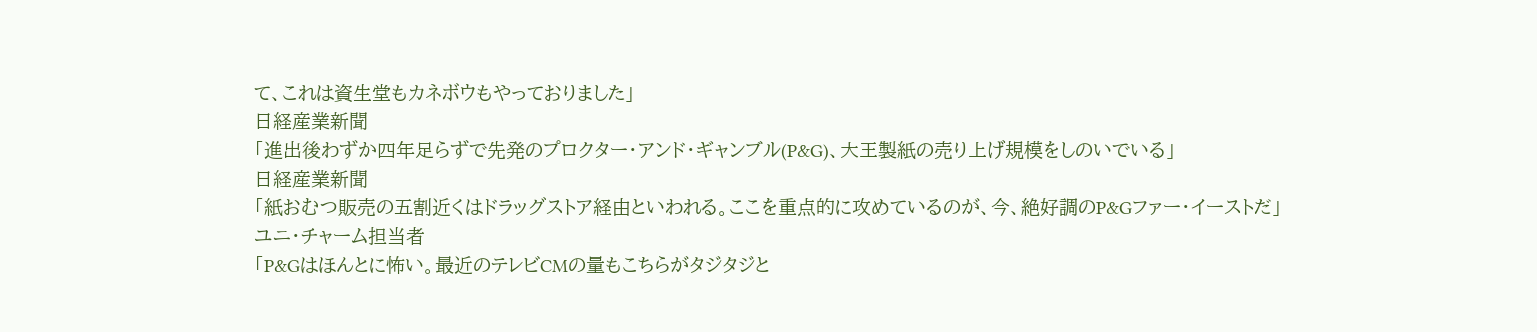て、これは資生堂もカネボウもやっておりました」
日経産業新聞
「進出後わずか四年足らずで先発のプロクター・アンド・ギャンブル(P&G)、大王製紙の売り上げ規模をしのいでいる」
日経産業新聞
「紙おむつ販売の五割近くはドラッグストア経由といわれる。ここを重点的に攻めているのが、今、絶好調のP&Gファー・イーストだ」
ユニ・チャーム担当者
「P&Gはほんとに怖い。最近のテレビCMの量もこちらがタジタジと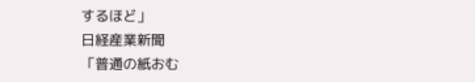するほど」
日経産業新聞
「普通の紙おむ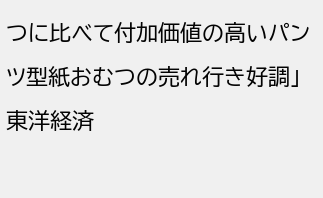つに比べて付加価値の高いパンツ型紙おむつの売れ行き好調」
東洋経済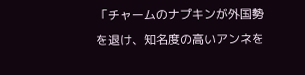「チャームのナプキンが外国勢を退け、知名度の高いアンネを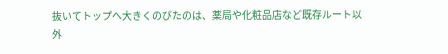抜いてトップへ大きくのびたのは、薬局や化粧品店など既存ルート以外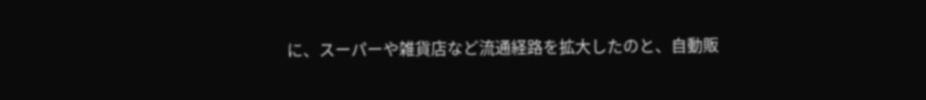に、スーパーや雑貨店など流通経路を拡大したのと、自動販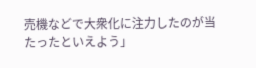売機などで大衆化に注力したのが当たったといえよう」